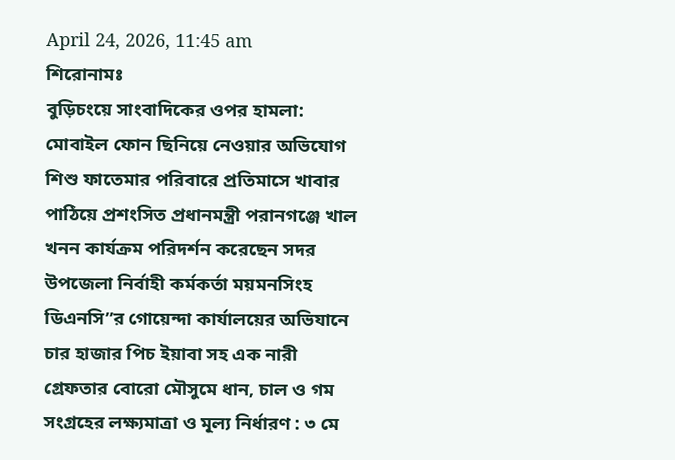April 24, 2026, 11:45 am
শিরোনামঃ
বুড়িচংয়ে সাংবাদিকের ওপর হামলা: মোবাইল ফোন ছিনিয়ে নেওয়ার অভিযোগ শিশু ফাতেমার পরিবারে প্রতিমাসে খাবার পাঠিয়ে প্রশংসিত প্রধানমন্ত্রী পরানগঞ্জে খাল খনন কার্যক্রম পরিদর্শন করেছেন সদর উপজেলা নির্বাহী কর্মকর্তা ময়মনসিংহ ডিএনসি”র গোয়েন্দা কার্যালয়ের অভিযানে চার হাজার পিচ ইয়াবা সহ এক নারী গ্রেফতার বোরো মৌসুমে ধান, চাল ও গম সংগ্রহের লক্ষ্যমাত্রা ও মূল্য নির্ধারণ : ৩ মে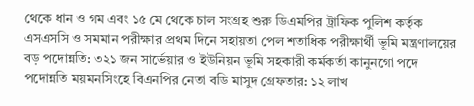থেকে ধান ও গম এবং ১৫ মে থেকে চাল সংগ্রহ শুরু ডিএমপির ট্রাফিক পুলিশ কর্তৃক এসএসসি ও সমমান পরীক্ষার প্রথম দিনে সহায়তা পেল শতাধিক পরীক্ষার্থী ভূমি মন্ত্রণালয়ের বড় পদোন্নতি: ৩২১ জন সার্ভেয়ার ও ইউনিয়ন ভূমি সহকারী কর্মকর্তা কানুনগো পদে পদোন্নতি ময়মনসিংহে বিএনপির নেতা বডি মাসুদ গ্রেফতার: ১২ লাখ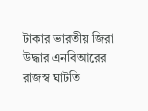টাকার ভারতীয় জিরা উদ্ধার এনবিআরের রাজস্ব ঘাটতি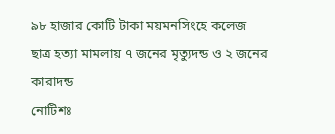৯৮ হাজার কোটি টাকা ময়মনসিংহে কলেজ ছাত্র হত্যা মামলায় ৭ জনের মৃত্যুদন্ড ও ২ জনের কারাদন্ড
নোটিশঃ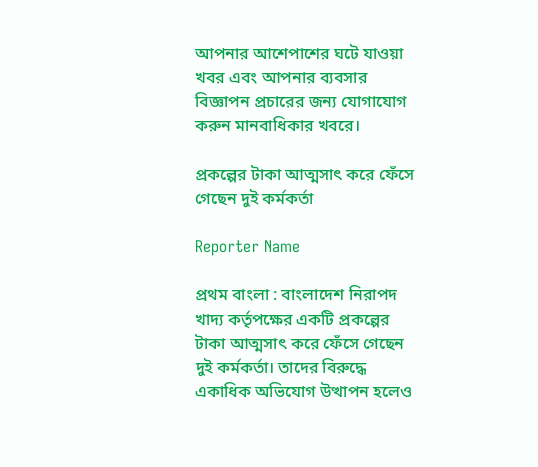আপনার আশেপাশের ঘটে যাওয়া খবর এবং আপনার ব্যবসার বিজ্ঞাপন প্রচারের জন্য যোগাযোগ করুন মানবাধিকার খবরে।

প্রকল্পের টাকা আত্মসাৎ করে ফেঁসে গেছেন দুই কর্মকর্তা

Reporter Name

প্রথম বাংলা : বাংলাদেশ নিরাপদ খাদ্য কর্তৃপক্ষের একটি প্রকল্পের টাকা আত্মসাৎ করে ফেঁসে গেছেন দুই কর্মকর্তা। তাদের বিরুদ্ধে একাধিক অভিযোগ উত্থাপন হলেও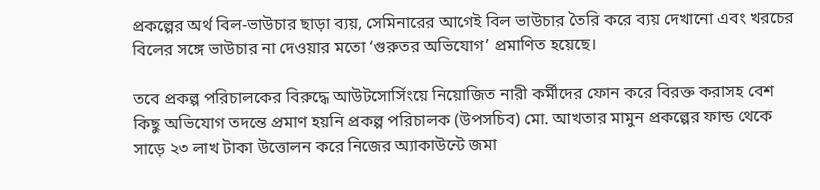প্রকল্পের অর্থ বিল-ভাউচার ছাড়া ব্যয়, সেমিনারের আগেই বিল ভাউচার তৈরি করে ব্যয় দেখানো এবং খরচের বিলের সঙ্গে ভাউচার না দেওয়ার মতো ‘গুরুতর অভিযোগ’ প্রমাণিত হয়েছে।

তবে প্রকল্প পরিচালকের বিরুদ্ধে আউটসোর্সিংয়ে নিয়োজিত নারী কর্মীদের ফোন করে বিরক্ত করাসহ বেশ কিছু অভিযোগ তদন্তে প্রমাণ হয়নি প্রকল্প পরিচালক (উপসচিব) মো. আখতার মামুন প্রকল্পের ফান্ড থেকে সাড়ে ২৩ লাখ টাকা উত্তোলন করে নিজের অ্যাকাউন্টে জমা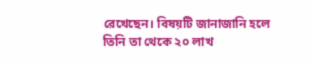রেখেছেন। বিষয়টি জানাজানি হলে তিনি তা থেকে ২০ লাখ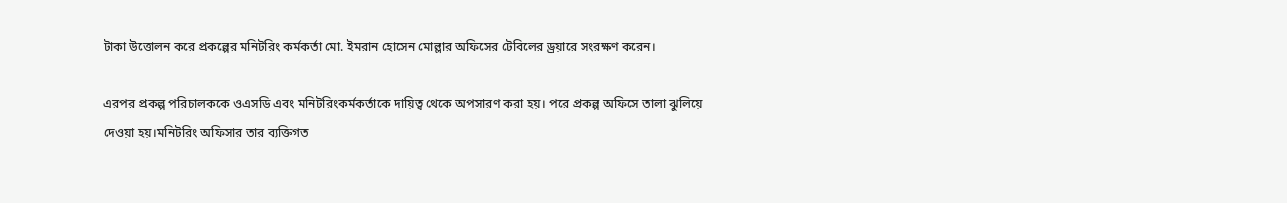টাকা উত্তোলন করে প্রকল্পের মনিটরিং কর্মকর্তা মো. ইমরান হোসেন মোল্লার অফিসের টেবিলের ড্রয়ারে সংরক্ষণ করেন।

এরপর প্রকল্প পরিচালককে ওএসডি এবং মনিটরিংকর্মকর্তাকে দায়িত্ব থেকে অপসারণ করা হয়। পরে প্রকল্প অফিসে তালা ঝুলিয়ে দেওয়া হয়।মনিটরিং অফিসার তার ব্যক্তিগত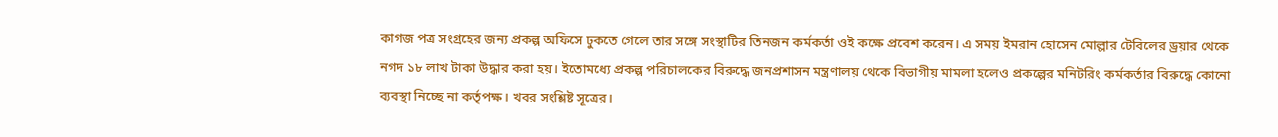কাগজ পত্র সংগ্রহের জন্য প্রকল্প অফিসে ঢুকতে গেলে তার সঙ্গে সংস্থাটির তিনজন কর্মকর্তা ওই কক্ষে প্রবেশ করেন। এ সময় ইমরান হোসেন মোল্লার টেবিলের ড্রয়ার থেকে নগদ ১৮ লাখ টাকা উদ্ধার করা হয়। ইতোমধ্যে প্রকল্প পরিচালকের বিরুদ্ধে জনপ্রশাসন মন্ত্রণালয় থেকে বিভাগীয় মামলা হলেও প্রকল্পের মনিটরিং কর্মকর্তার বিরুদ্ধে কোনো ব্যবস্থা নিচ্ছে না কর্তৃপক্ষ। খবর সংশ্লিষ্ট সূত্রের।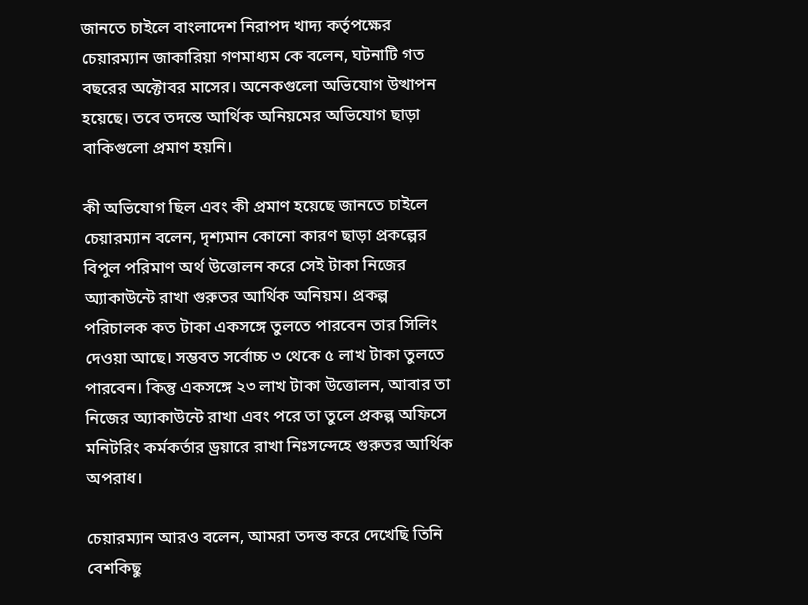জানতে চাইলে বাংলাদেশ নিরাপদ খাদ্য কর্তৃপক্ষের চেয়ারম্যান জাকারিয়া গণমাধ্যম কে বলেন, ঘটনাটি গত বছরের অক্টোবর মাসের। অনেকগুলো অভিযোগ উত্থাপন হয়েছে। তবে তদন্তে আর্থিক অনিয়মের অভিযোগ ছাড়া বাকিগুলো প্রমাণ হয়নি।

কী অভিযোগ ছিল এবং কী প্রমাণ হয়েছে জানতে চাইলে চেয়ারম্যান বলেন, দৃশ্যমান কোনো কারণ ছাড়া প্রকল্পের বিপুল পরিমাণ অর্থ উত্তোলন করে সেই টাকা নিজের অ্যাকাউন্টে রাখা গুরুতর আর্থিক অনিয়ম। প্রকল্প পরিচালক কত টাকা একসঙ্গে তুলতে পারবেন তার সিলিং দেওয়া আছে। সম্ভবত সর্বোচ্চ ৩ থেকে ৫ লাখ টাকা তুলতে পারবেন। কিন্তু একসঙ্গে ২৩ লাখ টাকা উত্তোলন, আবার তা নিজের অ্যাকাউন্টে রাখা এবং পরে তা তুলে প্রকল্প অফিসে মনিটরিং কর্মকর্তার ড্রয়ারে রাখা নিঃসন্দেহে গুরুতর আর্থিক অপরাধ।

চেয়ারম্যান আরও বলেন, আমরা তদন্ত করে দেখেছি তিনি বেশকিছু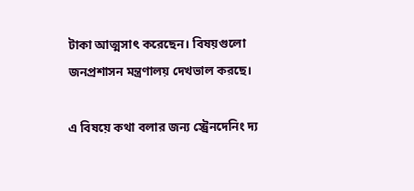টাকা আত্মসাৎ করেছেন। বিষয়গুলো জনপ্রশাসন মন্ত্রণালয় দেখভাল করছে।

এ বিষয়ে কথা বলার জন্য স্ট্রেনদেনিং দ্য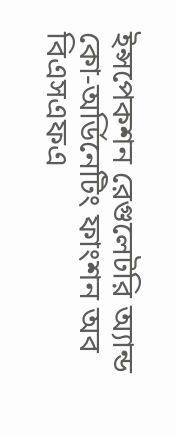ইন্সপেকশন রেগুলেটরি অ্যান্ড কো-অর্ডিনেটিং ফাংশন অব বিএসএফএ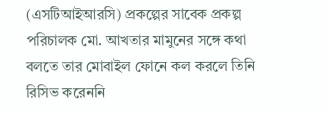(এসটিআইআরসি) প্রকল্পের সাবেক প্রকল্প পরিচালক মো. আখতার মামুনের সঙ্গে কথা বলতে তার মোবাইল ফোনে কল করলে তিনি রিসিভ করেননি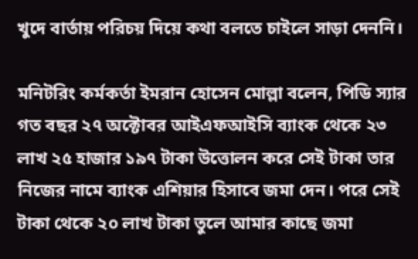খুদে বার্তায় পরিচয় দিয়ে কথা বলতে চাইলে সাড়া দেননি।

মনিটরিং কর্মকর্তা ইমরান হোসেন মোল্লা বলেন, পিডি স্যার গত বছর ২৭ অক্টোবর আইএফআইসি ব্যাংক থেকে ২৩ লাখ ২৫ হাজার ১৯৭ টাকা উত্তোলন করে সেই টাকা তার নিজের নামে ব্যাংক এশিয়ার হিসাবে জমা দেন। পরে সেই টাকা থেকে ২০ লাখ টাকা তুলে আমার কাছে জমা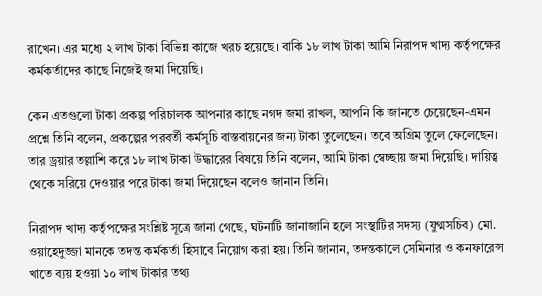রাখেন। এর মধ্যে ২ লাখ টাকা বিভিন্ন কাজে খরচ হয়েছে। বাকি ১৮ লাখ টাকা আমি নিরাপদ খাদ্য কর্তৃপক্ষের কর্মকর্তাদের কাছে নিজেই জমা দিয়েছি।

কেন এতগুলো টাকা প্রকল্প পরিচালক আপনার কাছে নগদ জমা রাখল, আপনি কি জানতে চেয়েছেন-এমন প্রশ্নে তিনি বলেন, প্রকল্পের পরবর্তী কর্মসূচি বাস্তবায়নের জন্য টাকা তুলেছেন। তবে অগ্রিম তুলে ফেলেছেন। তার ড্রয়ার তল্লাশি করে ১৮ লাখ টাকা উদ্ধারের বিষয়ে তিনি বলেন, আমি টাকা স্বেচ্ছায় জমা দিয়েছি। দায়িত্ব থেকে সরিয়ে দেওয়ার পরে টাকা জমা দিয়েছেন বলেও জানান তিনি।

নিরাপদ খাদ্য কর্তৃপক্ষের সংশ্লিষ্ট সূত্রে জানা গেছে, ঘটনাটি জানাজানি হলে সংস্থাটির সদস্য (যুগ্মসচিব) মো. ওয়াহেদুজ্জা মানকে তদন্ত কর্মকর্তা হিসাবে নিয়োগ করা হয়। তিনি জানান, তদন্তকালে সেমিনার ও কনফারেন্স খাতে ব্যয় হওয়া ১০ লাখ টাকার তথ্য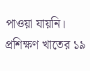পাওয়া যায়নি। প্রশিক্ষণ খাতের ১৯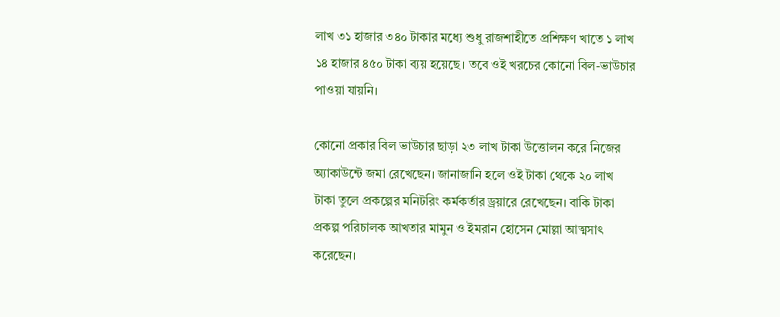লাখ ৩১ হাজার ৩৪০ টাকার মধ্যে শুধু রাজশাহীতে প্রশিক্ষণ খাতে ১ লাখ ১৪ হাজার ৪৫০ টাকা ব্যয় হয়েছে। তবে ওই খরচের কোনো বিল-ভাউচার পাওয়া যায়নি।

কোনো প্রকার বিল ভাউচার ছাড়া ২৩ লাখ টাকা উত্তোলন করে নিজের অ্যাকাউন্টে জমা রেখেছেন। জানাজানি হলে ওই টাকা থেকে ২০ লাখ টাকা তুলে প্রকল্পের মনিটরিং কর্মকর্তার ড্রয়ারে রেখেছেন। বাকি টাকা প্রকল্প পরিচালক আখতার মামুন ও ইমরান হোসেন মোল্লা আত্মসাৎ করেছেন।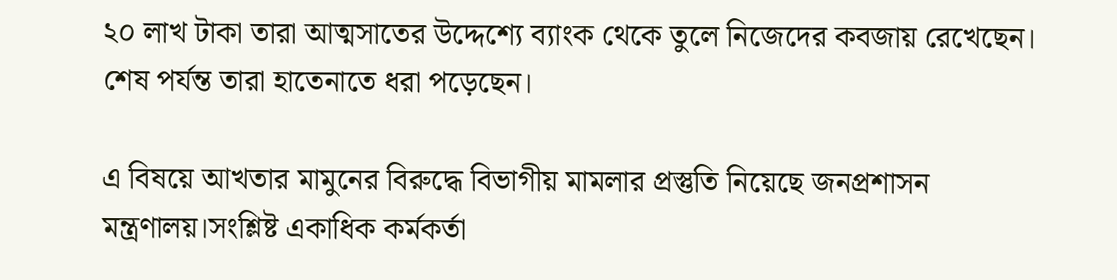২০ লাখ টাকা তারা আত্মসাতের উদ্দেশ্যে ব্যাংক থেকে তুলে নিজেদের কবজায় রেখেছেন। শেষ পর্যন্ত তারা হাতেনাতে ধরা পড়েছেন।

এ বিষয়ে আখতার মামুনের বিরুদ্ধে বিভাগীয় মামলার প্রস্তুতি নিয়েছে জনপ্রশাসন মন্ত্রণালয়।সংশ্লিষ্ট একাধিক কর্মকর্তা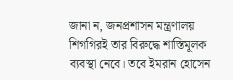জানা ন, জনপ্রশাসন মন্ত্রণালয় শিগগিরই তার বিরুদ্ধে শাস্তিমূলক ব্যবস্থা নেবে। তবে ইমরান হোসেন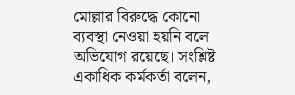মোল্লার বিরুদ্ধে কোনো ব্যবস্থা নেওয়া হয়নি বলে অভিযোগ রয়েছে। সংশ্লিষ্ট একাধিক কর্মকর্তা বলেন,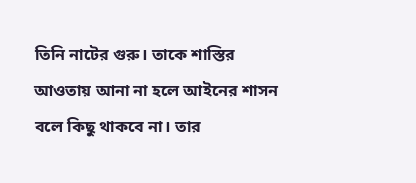তিনি নাটের গুরু। তাকে শাস্তির আওতায় আনা না হলে আইনের শাসন বলে কিছু থাকবে না। তার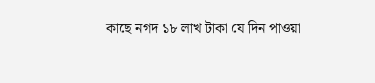কাছে নগদ ১৮ লাখ টাকা যে দিন পাওয়া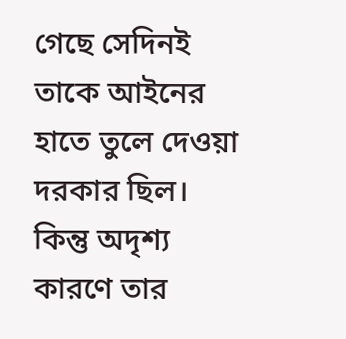গেছে সেদিনই তাকে আইনের হাতে তুলে দেওয়া দরকার ছিল। কিন্তু অদৃশ্য কারণে তার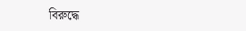বিরুদ্ধে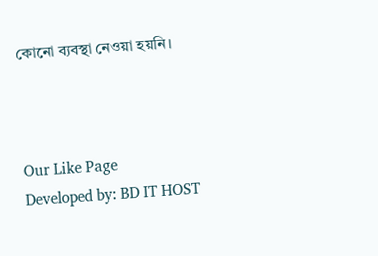কোনো ব্যবস্থা নেওয়া হয়নি।



Our Like Page
Developed by: BD IT HOST